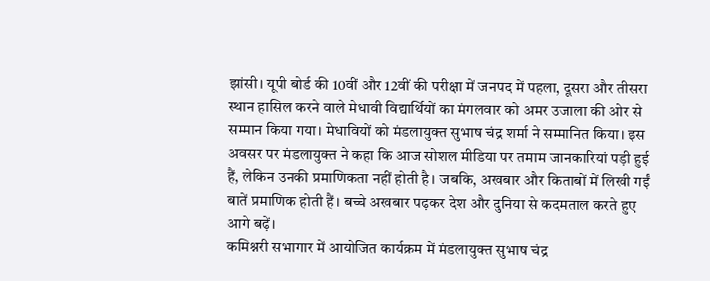झांसी। यूपी बोर्ड की 10वीं और 12वीं की परीक्षा में जनपद में पहला, दूसरा और तीसरा स्थान हासिल करने वाले मेधावी विद्यार्थियों का मंगलवार को अमर उजाला की ओर से सम्मान किया गया। मेधावियों को मंडलायुक्त सुभाष चंद्र शर्मा ने सम्मानित किया। इस अवसर पर मंडलायुक्त ने कहा कि आज सोशल मीडिया पर तमाम जानकारियां पड़ी हुई हैं, लेकिन उनकी प्रमाणिकता नहीं होती है। जबकि, अखबार और किताबों में लिखी गईं बातें प्रमाणिक होती हैं। बच्चे अखबार पढ़कर देश और दुनिया से कदमताल करते हुए आगे बढ़ें।
कमिश्नरी सभागार में आयोजित कार्यक्रम में मंडलायुक्त सुभाष चंद्र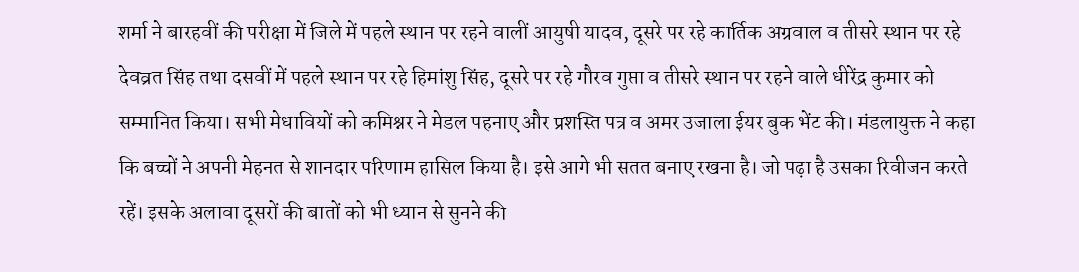शर्मा ने बारहवीं की परीक्षा में जिले में पहले स्थान पर रहने वालीं आयुषी यादव, दूसरे पर रहे कार्तिक अग्रवाल व तीसरे स्थान पर रहे देवव्रत सिंह तथा दसवीं में पहले स्थान पर रहे हिमांशु सिंह, दूसरे पर रहे गौरव गुप्ता व तीसरे स्थान पर रहने वाले धीरेंद्र कुमार को सम्मानित किया। सभी मेधावियों को कमिश्नर ने मेडल पहनाए और प्रशस्ति पत्र व अमर उजाला ईयर बुक भेंट की। मंडलायुक्त ने कहा कि बच्चों ने अपनी मेहनत से शानदार परिणाम हासिल किया है। इसे आगे भी सतत बनाए रखना है। जो पढ़ा है उसका रिवीजन करते रहें। इसके अलावा दूसरों की बातों को भी ध्यान से सुनने की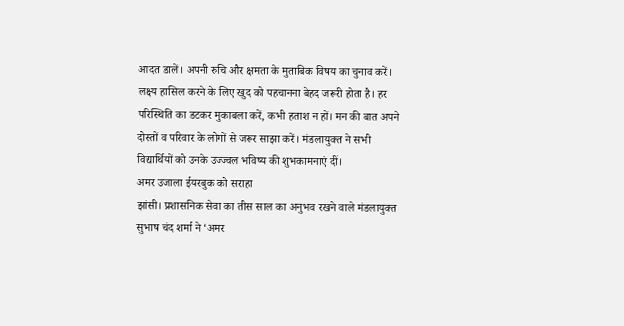आदत डालें। अपनी रुचि और क्षमता के मुताबिक विषय का चुनाव करें। लक्ष्य हासिल करने के लिए खुद को पहचानना बेहद जरूरी होता है। हर परिस्थिति का डटकर मुकाबला करें, कभी हताश न हों। मन की बात अपने दोस्तों व परिवार के लोगों से जरूर साझा करें। मंडलायुक्त ने सभी विद्यार्थियों को उनके उज्ज्वल भविष्य की शुभकामनाएं दीं।
अमर उजाला ईयरबुक को सराहा
झांसी। प्रशासनिक सेवा का तीस साल का अनुभव रखने वाले मंडलायुक्त सुभाष चंद शर्मा ने ‘अमर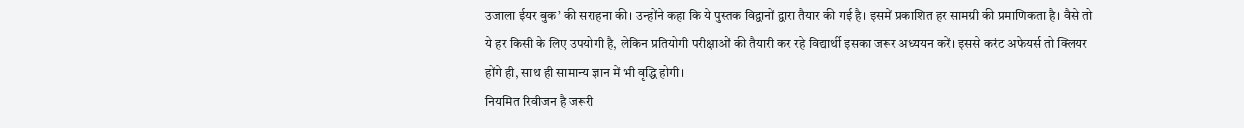उजाला ईयर बुक’ की सराहना की। उन्होंने कहा कि ये पुस्तक विद्वानों द्वारा तैयार की गई है। इसमें प्रकाशित हर सामग्री की प्रमाणिकता है। वैसे तो ये हर किसी के लिए उपयोगी है, लेकिन प्रतियोगी परीक्षाओं की तैयारी कर रहे विद्यार्थी इसका जरूर अध्ययन करें। इससे करंट अफेयर्स तो क्लियर होंगे ही, साथ ही सामान्य ज्ञान में भी वृद्धि होगी।
नियमित रिवीजन है जरूरी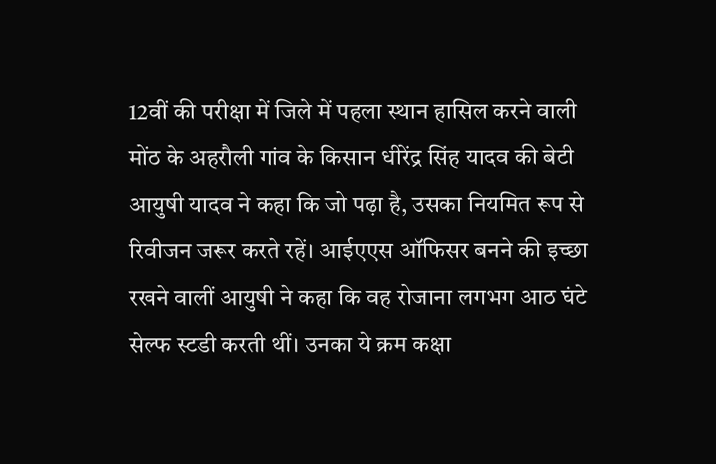12वीं की परीक्षा में जिले में पहला स्थान हासिल करने वाली मोंठ के अहरौली गांव के किसान धीरेंद्र सिंह यादव की बेटी आयुषी यादव ने कहा कि जो पढ़ा है, उसका नियमित रूप से रिवीजन जरूर करते रहें। आईएएस ऑफिसर बनने की इच्छा रखने वालीं आयुषी ने कहा कि वह रोजाना लगभग आठ घंटे सेल्फ स्टडी करती थीं। उनका ये क्रम कक्षा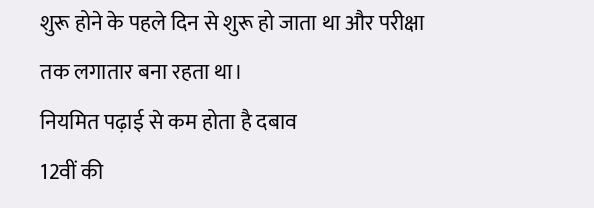शुरू होने के पहले दिन से शुरू हो जाता था और परीक्षा तक लगातार बना रहता था।
नियमित पढ़ाई से कम होता है दबाव
12वीं की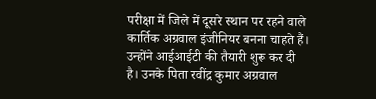परीक्षा में जिले में दूसरे स्थान पर रहने वाले कार्तिक अग्रवाल इंजीनियर बनना चाहते हैं। उन्होंने आईआईटी की तैयारी शुरू कर दी है। उनके पिता रवींद्र कुमार अग्रवाल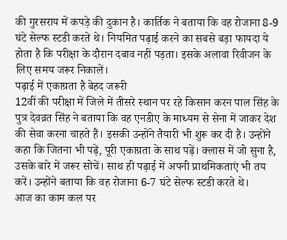की गुरसराय में कपड़े की दुकान है। कार्तिक ने बताया कि वह रोजाना 8-9 घंटे सेल्फ स्टडी करते थे। नियमित पढ़ाई करने का सबसे बड़ा फायदा ये होता है कि परीक्षा के दौरान दबाव नहीं पड़ता। इसके अलावा रिवीजन के लिए समय जरूर निकालें।
पढ़ाई में एकाग्रता है बेहद जरूरी
12वीं की परीक्षा में जिले में तीसरे स्थान पर रहे किसान करन पाल सिंह के पुत्र देवव्रत सिंह ने बताया कि वह एनडीए के माध्यम से सेना में जाकर देश की सेवा करना चाहते हैं। इसकी उन्होंने तैयारी भी शुरू कर दी है। उन्होंने कहा कि जितना भी पढ़ें, पूरी एकाग्रता के साथ पढ़ें। क्लास में जो सुना है, उसके बारे में जरूर सोचें। साथ ही पढ़ाई में अपनी प्राथमिकताएं भी तय करें। उन्होंने बताया कि वह रोजाना 6-7 घंटे सेल्फ स्टडी करते थे।
आज का काम कल पर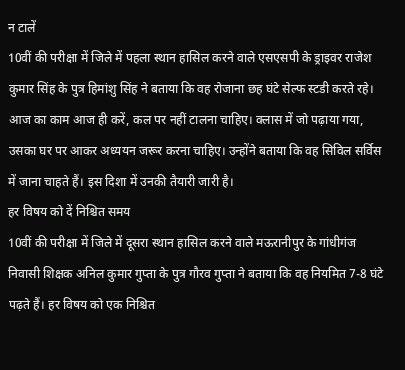न टालें
10वीं की परीक्षा में जिले में पहला स्थान हासिल करने वाले एसएसपी के ड्राइवर राजेश कुमार सिंह के पुत्र हिमांशु सिंह ने बताया कि वह रोजाना छह घंटे सेल्फ स्टडी करते रहे। आज का काम आज ही करें, कल पर नहीं टालना चाहिए। क्लास में जो पढ़ाया गया, उसका घर पर आकर अध्ययन जरूर करना चाहिए। उन्होंने बताया कि वह सिविल सर्विस में जाना चाहते हैं। इस दिशा में उनकी तैयारी जारी है।
हर विषय को दें निश्चित समय
10वीं की परीक्षा में जिले में दूसरा स्थान हासिल करने वाले मऊरानीपुर के गांधीगंज निवासी शिक्षक अनिल कुमार गुप्ता के पुत्र गौरव गुप्ता ने बताया कि वह नियमित 7-8 घंटे पढ़ते हैं। हर विषय को एक निश्चित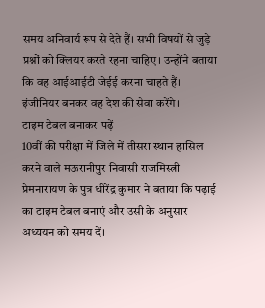समय अनिवार्य रूप से देते हैं। सभी विषयों से जुड़े प्रश्नों को क्लियर करते रहना चाहिए। उन्होंने बताया कि वह आईआईटी जेईई करना चाहते हैं। इंजीनियर बनकर वह देश की सेवा करेंगे।
टाइम टेबल बनाकर पढ़ें
10वीं की परीक्षा में जिले में तीसरा स्थान हासिल करने वाले मऊरानीपुर निवासी राजमिस्त्री प्रेमनारायण के पुत्र धीरेंद्र कुमार ने बताया कि पढ़ाई का टाइम टेबल बनाएं और उसी के अनुसार अध्ययन को समय दें।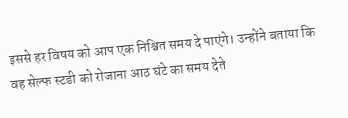इससे हर विषय को आप एक निश्चित समय दे पाएंगे। उन्होंने बताया कि वह सेल्फ स्टडी को रोजाना आठ घंटे का समय देते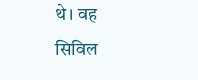थे। वह सिविल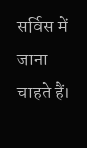सर्विस में जाना चाहते हैं।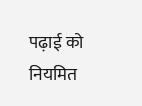पढ़ाई को नियमित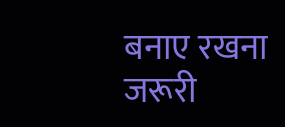बनाए रखना जरूरी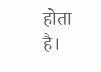होता है।